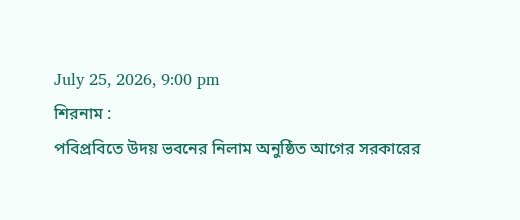July 25, 2026, 9:00 pm
শিরনাম :
পবিপ্রবিতে উদয় ভবনের নিলাম অনুষ্ঠিত আগের সরকারের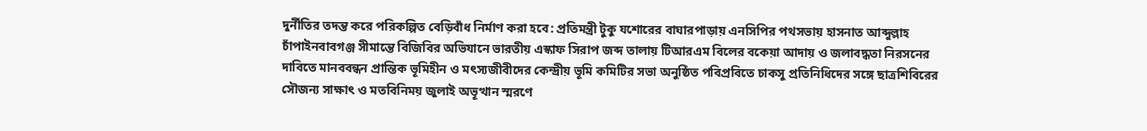দুর্নীতির তদন্ত করে পরিকল্পিত বেড়িবাঁধ নির্মাণ করা হবে: প্রতিমন্ত্রী টুকু যশোরের বাঘারপাড়ায় এনসিপির পথসভায় হাসনাত আব্দুল্লাহ চাঁপাইনবাবগঞ্জ সীমান্তে বিজিবির অভিযানে ভারতীয় এস্কাফ সিরাপ জব্দ তালায় টিআরএম বিলের বকেয়া আদায় ও জলাবদ্ধতা নিরসনের দাবিতে মানববন্ধন প্রান্তিক ভূমিহীন ও মৎস্যজীবীদের কেন্দ্রীয় ভূমি কমিটির সভা অনুষ্ঠিত পবিপ্রবিতে চাকসু প্রতিনিধিদের সঙ্গে ছাত্রশিবিরের সৌজন্য সাক্ষাৎ ও মতবিনিময় জুলাই অভূত্থান স্মরণে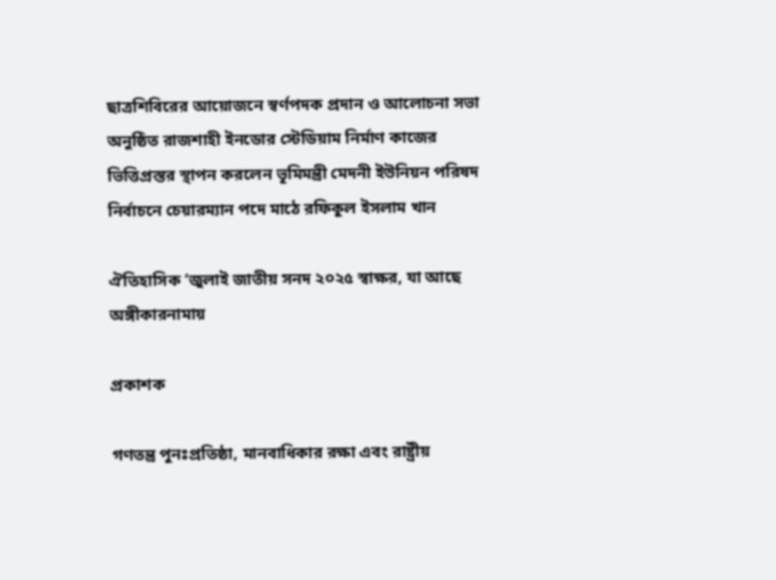ছাত্রশিবিরের আয়োজনে স্বর্ণপদক প্রদান ও আলোচনা সভা অনুষ্ঠিত রাজশাহী ইনডোর স্টেডিয়াম নির্মাণ কাজের ভিত্তিপ্রস্তর স্থাপন করলেন ভূমিমন্ত্রী মেদনী ইউনিয়ন পরিষদ নির্বাচনে চেয়ারম্যান পদে মাঠে রফিকুল ইসলাম খান

ঐতিহাসিক ‘জুলাই জাতীয় সনদ ২০২৫ স্বাক্ষর, যা আছে অঙ্গীকারনামায়

প্রকাশক

গণতন্ত্র পুনঃপ্রতিষ্ঠা, মানবাধিকার রক্ষা এবং রাষ্ট্রীয়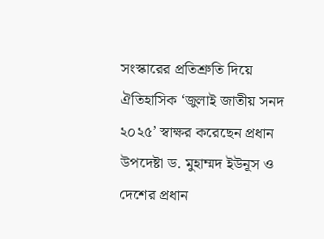সংস্কারের প্রতিশ্রুতি দিয়ে ঐতিহাসিক ‘জুলাই জাতীয় সনদ ২০২৫’ স্বাক্ষর করেছেন প্রধান উপদেষ্টা ড. মুহাম্মদ ইউনূস ও দেশের প্রধান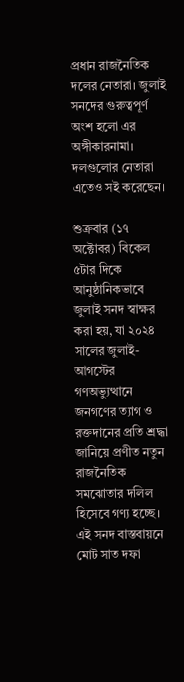প্রধান রাজনৈতিক দলের নেতারা। জুলাই সনদের গুরুত্বপূর্ণ অংশ হলো এর অঙ্গীকারনামা। দলগুলোর নেতারা এতেও সই করেছেন।

শুক্রবার (১৭ অক্টোবর) বিকেল ৫টার দিকে আনুষ্ঠানিকভাবে জুলাই সনদ স্বাক্ষর করা হয়, যা ২০২৪ সালের জুলাই-আগস্টের গণঅভ্যুত্থানে জনগণের ত্যাগ ও রক্তদানের প্রতি শ্রদ্ধা জানিয়ে প্রণীত নতুন রাজনৈতিক সমঝোতার দলিল হিসেবে গণ্য হচ্ছে। এই সনদ বাস্তবায়নে মোট সাত দফা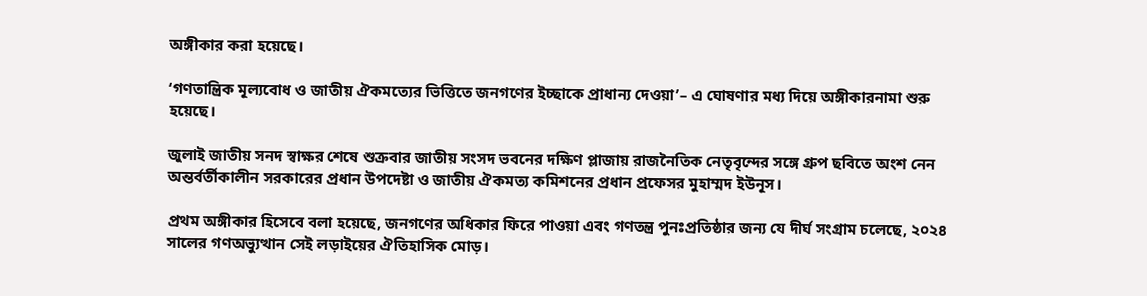অঙ্গীকার করা হয়েছে।

‘গণতান্ত্রিক মূল্যবোধ ও জাতীয় ঐকমত্যের ভিত্তিতে জনগণের ইচ্ছাকে প্রাধান্য দেওয়া’– এ ঘোষণার মধ্য দিয়ে অঙ্গীকারনামা শুরু হয়েছে।

জুলাই জাতীয় সনদ স্বাক্ষর শেষে শুক্রবার জাতীয় সংসদ ভবনের দক্ষিণ প্লাজায় রাজনৈতিক নেতৃবৃন্দের সঙ্গে গ্রুপ ছবিতে অংশ নেন অন্তর্বর্তীকালীন সরকারের প্রধান উপদেষ্টা ও জাতীয় ঐকমত্য কমিশনের প্রধান প্রফেসর মুহাম্মদ ইউনূস।

প্রথম অঙ্গীকার হিসেবে বলা হয়েছে, জনগণের অধিকার ফিরে পাওয়া এবং গণতন্ত্র পুনঃপ্রতিষ্ঠার জন্য যে দীর্ঘ সংগ্রাম চলেছে, ২০২৪ সালের গণঅভ্যুত্থান সেই লড়াইয়ের ঐতিহাসিক মোড়।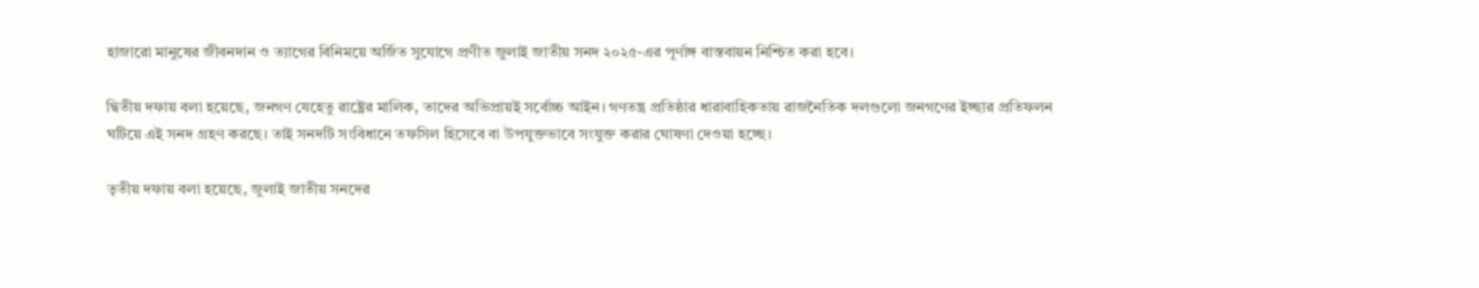হাজারো মানুষের জীবনদান ও ত্যাগের বিনিময়ে অর্জিত সুযোগে প্রণীত জুলাই জাতীয় সনদ ২০২৫-এর পূর্ণাঙ্গ বাস্তবায়ন নিশ্চিত করা হবে।

দ্বিতীয় দফায় বলা হয়েছে, জনগণ যেহেতু রাষ্ট্রের মালিক, তাদের অভিপ্রায়ই সর্বোচ্চ আইন। গণতন্ত্র প্রতিষ্ঠার ধারাবাহিকতায় রাজনৈতিক দলগুলো জনগণের ইচ্ছার প্রতিফলন ঘটিয়ে এই সনদ গ্রহণ করছে। তাই সনদটি সংবিধানে তফসিল হিসেবে বা উপযুক্তভাবে সংযুক্ত করার ঘোষণা দেওয়া হচ্ছে।

তৃতীয় দফায় বলা হয়েছে, জুলাই জাতীয় সনদের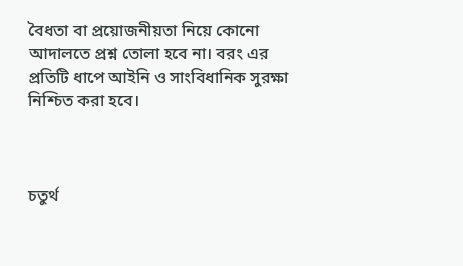বৈধতা বা প্রয়োজনীয়তা নিয়ে কোনো আদালতে প্রশ্ন তোলা হবে না। বরং এর প্রতিটি ধাপে আইনি ও সাংবিধানিক সুরক্ষা নিশ্চিত করা হবে।



চতুর্থ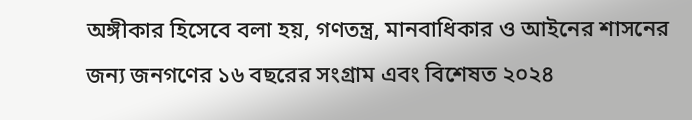অঙ্গীকার হিসেবে বলা হয়, গণতন্ত্র, মানবাধিকার ও আইনের শাসনের জন্য জনগণের ১৬ বছরের সংগ্রাম এবং বিশেষত ২০২৪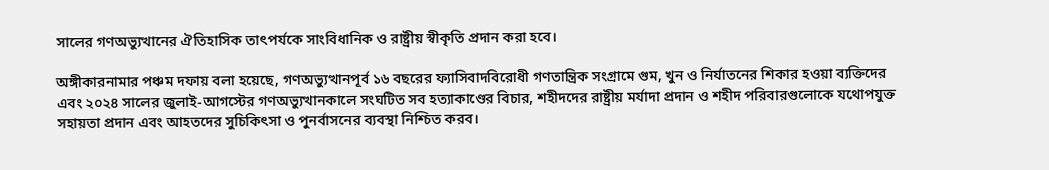সালের গণঅভ্যুত্থানের ঐতিহাসিক তাৎপর্যকে সাংবিধানিক ও রাষ্ট্রীয় স্বীকৃতি প্রদান করা হবে।

অঙ্গীকারনামার পঞ্চম দফায় বলা হয়েছে, গণঅভ্যুত্থানপূর্ব ১৬ বছরের ফ্যাসিবাদবিরোধী গণতান্ত্রিক সংগ্রামে গুম, খুন ও নির্যাতনের শিকার হওয়া ব্যক্তিদের এবং ২০২৪ সালের জুলাই-আগস্টের গণঅভ্যুত্থানকালে সংঘটিত সব হত্যাকাণ্ডের বিচার, শহীদদের রাষ্ট্রীয় মর্যাদা প্রদান ও শহীদ পরিবারগুলোকে যথোপযুক্ত সহায়তা প্রদান এবং আহতদের সুচিকিৎসা ও পুনর্বাসনের ব্যবস্থা নিশ্চিত করব।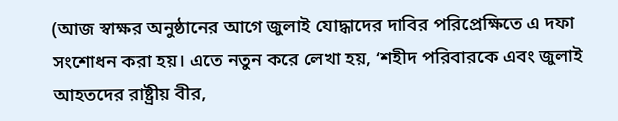(আজ স্বাক্ষর অনুষ্ঠানের আগে জুলাই যোদ্ধাদের দাবির পরিপ্রেক্ষিতে এ দফা সংশোধন করা হয়। এতে নতুন করে লেখা হয়, ‘শহীদ পরিবারকে এবং জুলাই আহতদের রাষ্ট্রীয় বীর,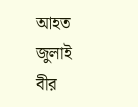আহত জুলাই বীর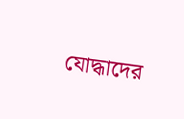যোদ্ধাদের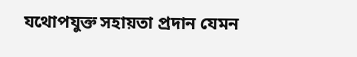যথোপযুক্ত সহায়তা প্রদান যেমন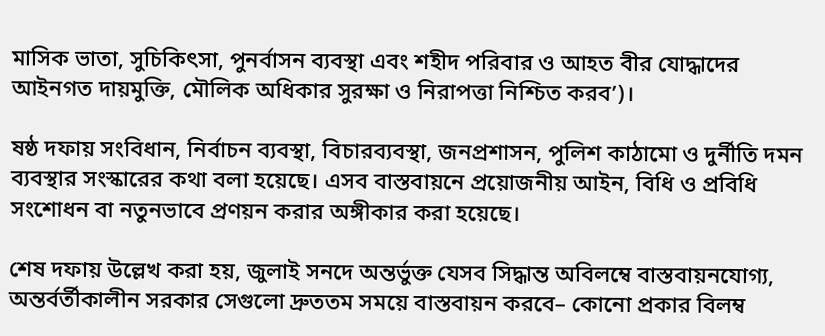মাসিক ভাতা, সুচিকিৎসা, পুনর্বাসন ব্যবস্থা এবং শহীদ পরিবার ও আহত বীর যোদ্ধাদের আইনগত দায়মুক্তি, মৌলিক অধিকার সুরক্ষা ও নিরাপত্তা নিশ্চিত করব’)।

ষষ্ঠ দফায় সংবিধান, নির্বাচন ব্যবস্থা, বিচারব্যবস্থা, জনপ্রশাসন, পুলিশ কাঠামো ও দুর্নীতি দমন ব্যবস্থার সংস্কারের কথা বলা হয়েছে। এসব বাস্তবায়নে প্রয়োজনীয় আইন, বিধি ও প্রবিধি সংশোধন বা নতুনভাবে প্রণয়ন করার অঙ্গীকার করা হয়েছে।

শেষ দফায় উল্লেখ করা হয়, জুলাই সনদে অন্তর্ভুক্ত যেসব সিদ্ধান্ত অবিলম্বে বাস্তবায়নযোগ্য, অন্তর্বর্তীকালীন সরকার সেগুলো দ্রুততম সময়ে বাস্তবায়ন করবে– কোনো প্রকার বিলম্ব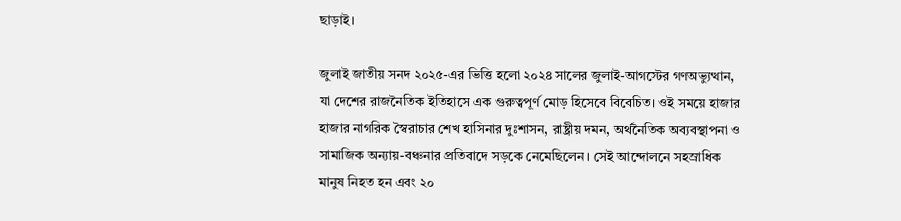ছাড়াই।

জুলাই জাতীয় সনদ ২০২৫-এর ভিত্তি হলো ২০২৪ সালের জুলাই-আগস্টের গণঅভ্যুত্থান, যা দেশের রাজনৈতিক ইতিহাসে এক গুরুত্বপূর্ণ মোড় হিসেবে বিবেচিত। ওই সময়ে হাজার হাজার নাগরিক স্বৈরাচার শেখ হাসিনার দুঃশাসন, রাষ্ট্রীয় দমন, অর্থনৈতিক অব্যবস্থাপনা ও সামাজিক অন্যায়-বঞ্চনার প্রতিবাদে সড়কে নেমেছিলেন। সেই আন্দোলনে সহস্রাধিক মানুষ নিহত হন এবং ২০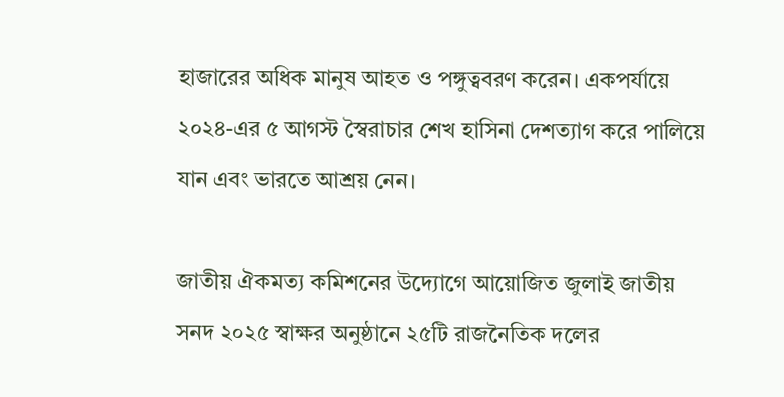হাজারের অধিক মানুষ আহত ও পঙ্গুত্ববরণ করেন। একপর্যায়ে ২০২৪-এর ৫ আগস্ট স্বৈরাচার শেখ হাসিনা দেশত্যাগ করে পালিয়ে যান এবং ভারতে আশ্রয় নেন।

জাতীয় ঐকমত্য কমিশনের উদ্যোগে আয়োজিত জুলাই জাতীয় সনদ ২০২৫ স্বাক্ষর অনুষ্ঠানে ২৫টি রাজনৈতিক দলের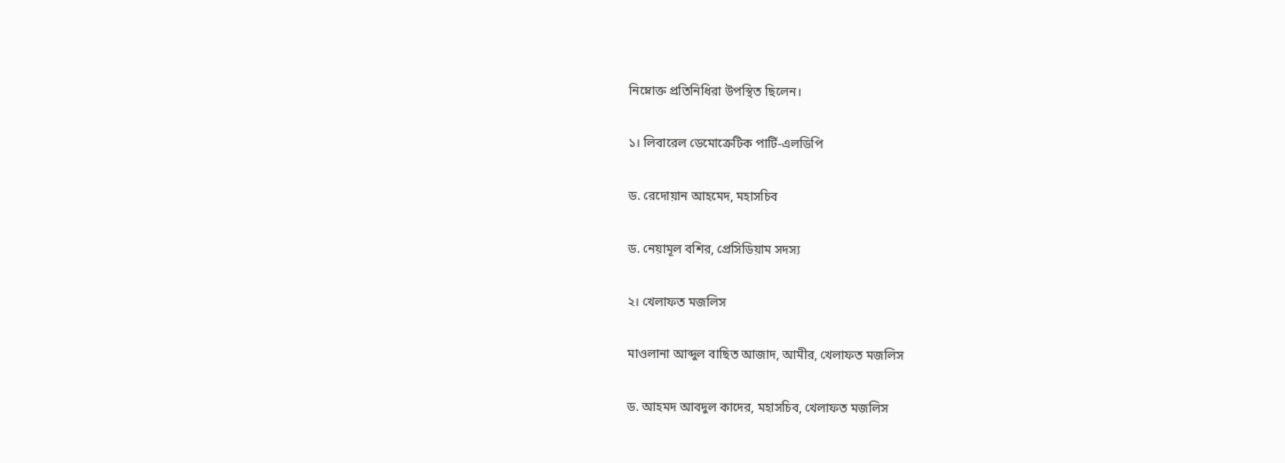নিম্নোক্ত প্রতিনিধিরা উপস্থিত ছিলেন।

১। লিবারেল ডেমোক্রেটিক পার্টি-এলডিপি

ড. রেদোয়ান আহমেদ, মহাসচিব

ড. নেয়ামূল বশির, প্রেসিডিয়াম সদস্য

২। খেলাফত মজলিস

মাওলানা আব্দুল বাছিত আজাদ, আমীর, খেলাফত মজলিস

ড. আহমদ আবদুল কাদের, মহাসচিব, খেলাফত মজলিস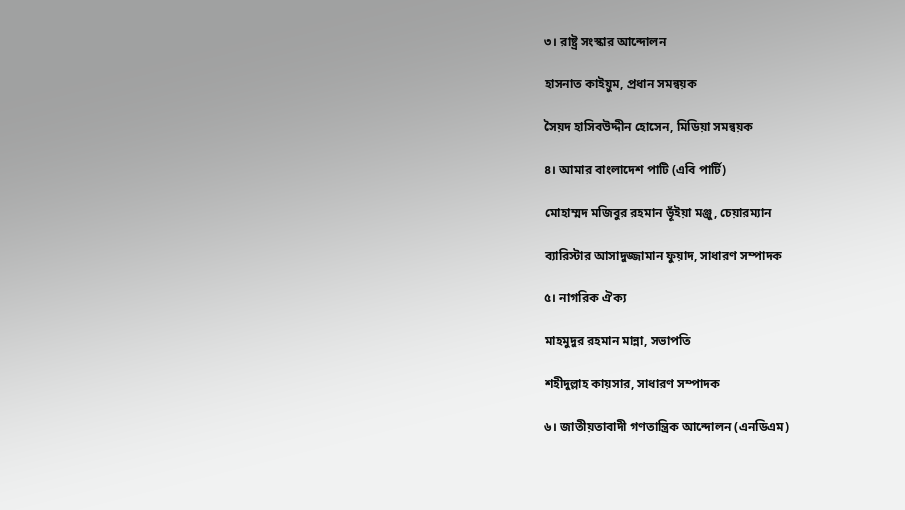৩। রাষ্ট্র সংস্কার আন্দোলন

হাসনাত কাইয়ুম, প্রধান সমন্বয়ক

সৈয়দ হাসিবউদ্দীন হোসেন, মিডিয়া সমন্বয়ক

৪। আমার বাংলাদেশ পাটি (এবি পার্টি)

মোহাম্মদ মজিবুর রহমান ভূঁইয়া মঞ্জু, চেয়ারম্যান

ব্যারিস্টার আসাদুজ্জামান ফুয়াদ, সাধারণ সম্পাদক

৫। নাগরিক ঐক্য

মাহমুদুর রহমান মান্না, সভাপতি

শহীদুল্লাহ কায়সার, সাধারণ সম্পাদক

৬। জাতীয়তাবাদী গণতান্ত্রিক আন্দোলন (এনডিএম)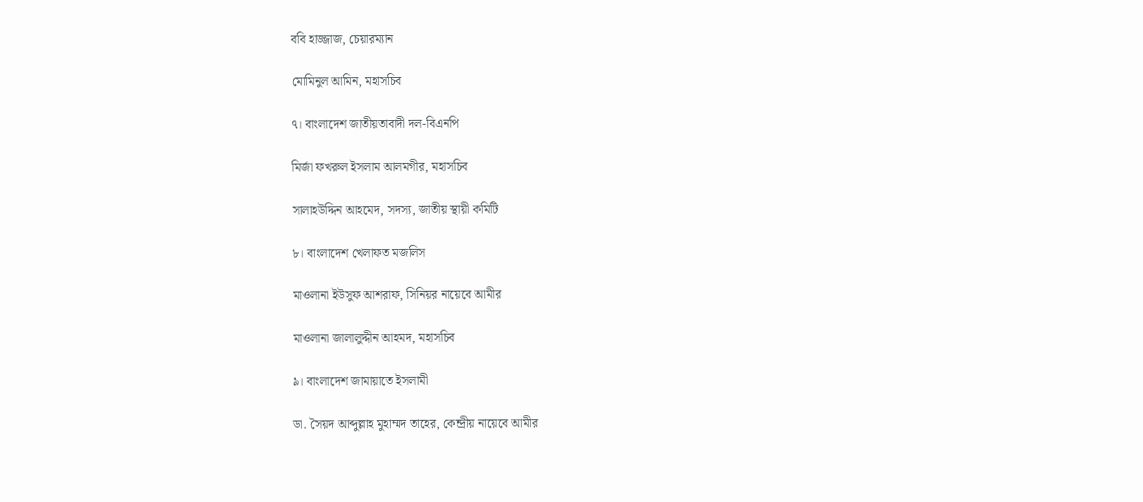ববি হাজ্জাজ, চেয়ারম্যান

মোমিনুল আমিন, মহাসচিব

৭। বাংলাদেশ জাতীয়তাবাদী দল-বিএনপি

মির্জা ফখরুল ইসলাম আলমগীর, মহাসচিব

সালাহউদ্দিন আহমেদ, সদস্য, জাতীয় স্থায়ী কমিটি

৮। বাংলাদেশ খেলাফত মজলিস

মাওলানা ইউসুফ আশরাফ, সিনিয়র নায়েবে আমীর

মাওলানা জালালুদ্দীন আহমদ, মহাসচিব

৯। বাংলাদেশ জামায়াতে ইসলামী

ডা. সৈয়দ আব্দুল্লাহ মুহাম্মদ তাহের, কেন্দ্রীয় নায়েবে আমীর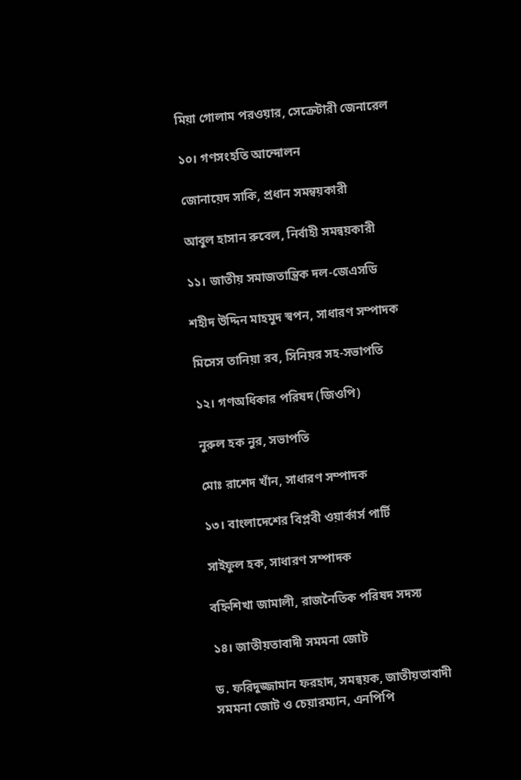মিয়া গোলাম পরওয়ার, সেক্রেটারী জেনারেল

১০। গণসংহতি আন্দোলন

জোনায়েদ সাকি, প্রধান সমন্বয়কারী

আবুল হাসান রুবেল, নির্বাহী সমন্বয়কারী

১১। জাতীয় সমাজতান্ত্রিক দল-জেএসডি

শহীদ উদ্দিন মাহমুদ স্বপন, সাধারণ সম্পাদক

মিসেস তানিয়া রব, সিনিয়র সহ-সভাপতি

১২। গণঅধিকার পরিষদ (জিওপি)

নুরুল হক নুর, সভাপতি

মোঃ রাশেদ খাঁন, সাধারণ সম্পাদক

১৩। বাংলাদেশের বিপ্লবী ওয়ার্কার্স পার্টি

সাইফুল হক, সাধারণ সম্পাদক

বহ্নিশিখা জামালী, রাজনৈতিক পরিষদ সদস্য

১৪। জাতীয়তাবাদী সমমনা জোট

ড. ফরিদুজ্জামান ফরহাদ, সমন্বয়ক, জাতীয়তাবাদী সমমনা জোট ও চেয়ারম্যান, এনপিপি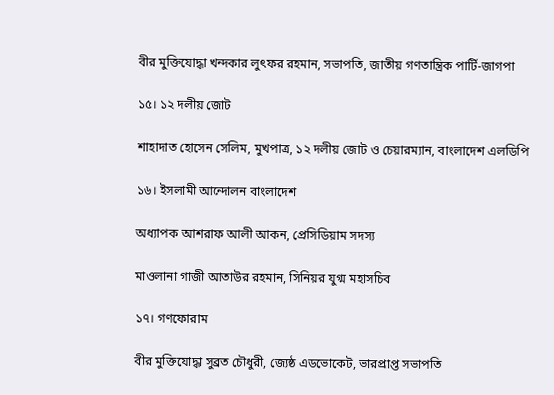বীর মুক্তিযোদ্ধা খন্দকার লুৎফর রহমান, সভাপতি, জাতীয় গণতান্ত্রিক পার্টি-জাগপা

১৫। ১২ দলীয় জোট

শাহাদাত হোসেন সেলিম, মুখপাত্র, ১২ দলীয় জোট ও চেয়ারম্যান, বাংলাদেশ এলডিপি

১৬। ইসলামী আন্দোলন বাংলাদেশ

অধ্যাপক আশরাফ আলী আকন, প্রেসিডিয়াম সদস্য

মাওলানা গাজী আতাউর রহমান, সিনিয়র যুগ্ম মহাসচিব

১৭। গণফোরাম

বীর মুক্তিযোদ্ধা সুব্রত চৌধুরী, জ্যেষ্ঠ এডভোকেট, ভারপ্রাপ্ত সভাপতি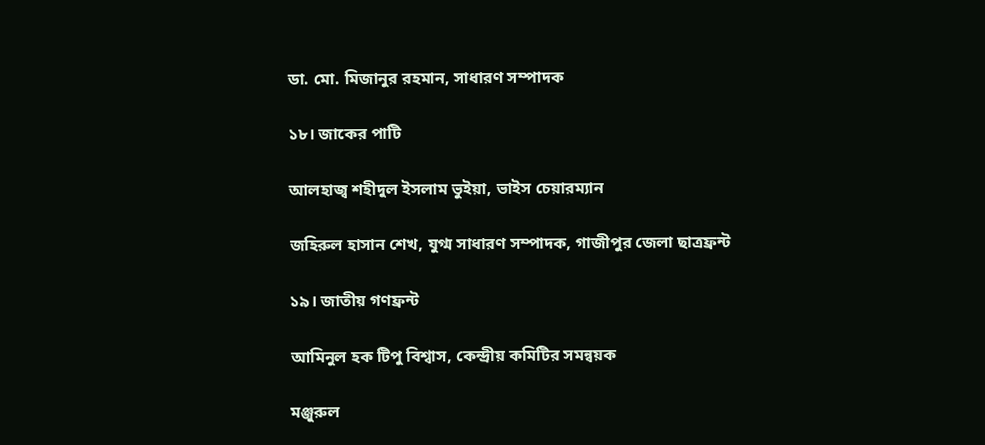ডা. মো. মিজানুর রহমান, সাধারণ সম্পাদক

১৮। জাকের পাটি

আলহাজ্ব শহীদুল ইসলাম ভুইয়া, ভাইস চেয়ারম্যান

জহিরুল হাসান শেখ, যুগ্ম সাধারণ সম্পাদক, গাজীপুর জেলা ছাত্রফ্রন্ট

১৯। জাতীয় গণফ্রন্ট

আমিনুল হক টিপু বিশ্বাস, কেন্দ্রীয় কমিটির সমন্বয়ক

মঞ্জুরুল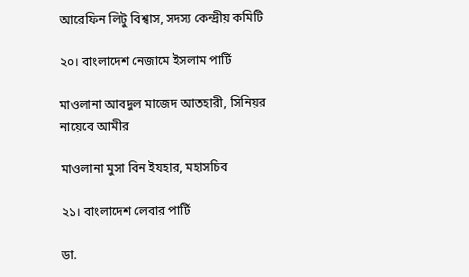আরেফিন লিটু বিশ্বাস, সদস্য কেন্দ্রীয় কমিটি

২০। বাংলাদেশ নেজামে ইসলাম পার্টি

মাওলানা আবদুল মাজেদ আতহারী, সিনিয়র নায়েবে আমীর

মাওলানা মুসা বিন ইযহার, মহাসচিব

২১। বাংলাদেশ লেবার পার্টি

ডা.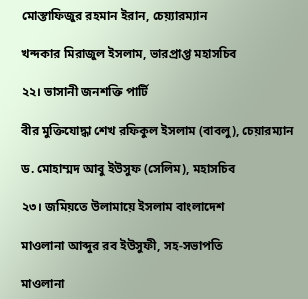মোস্তাফিজুর রহমান ইরান, চেয়্যারম্যান

খন্দকার মিরাজুল ইসলাম, ভারপ্রাপ্ত মহাসচিব

২২। ভাসানী জনশক্তি পার্টি

বীর মুক্তিযোদ্ধা শেখ রফিকুল ইসলাম (বাবলু), চেয়ারম্যান

ড. মোহাম্মদ আবু ইউসুফ (সেলিম), মহাসচিব

২৩। জমিয়তে উলামায়ে ইসলাম বাংলাদেশ

মাওলানা আব্দুর রব ইউসুফী, সহ-সভাপতি

মাওলানা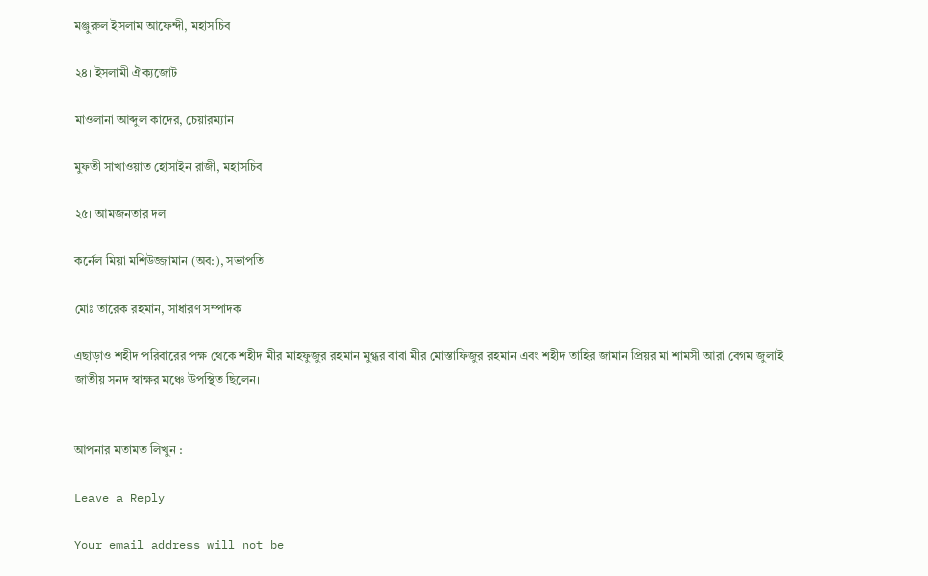মঞ্জুরুল ইসলাম আফেন্দী, মহাসচিব

২৪। ইসলামী ঐক্যজোট

মাওলানা আব্দুল কাদের, চেয়ারম্যান

মুফতী সাখাওয়াত হোসাইন রাজী, মহাসচিব

২৫। আমজনতার দল

কর্নেল মিয়া মশিউজ্জামান (অব:), সভাপতি

মোঃ তারেক রহমান, সাধারণ সম্পাদক

এছাড়াও শহীদ পরিবারের পক্ষ থেকে শহীদ মীর মাহফুজুর রহমান মুগ্ধর বাবা মীর মোস্তাফিজুর রহমান এবং শহীদ তাহির জামান প্রিয়র মা শামসী আরা বেগম জুলাই জাতীয় সনদ স্বাক্ষর মঞ্চে উপস্থিত ছিলেন।


আপনার মতামত লিখুন :

Leave a Reply

Your email address will not be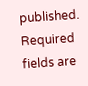published. Required fields are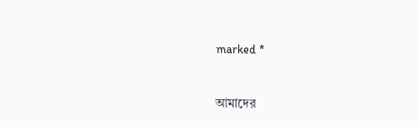marked *


আমাদের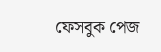ফেসবুক পেজ